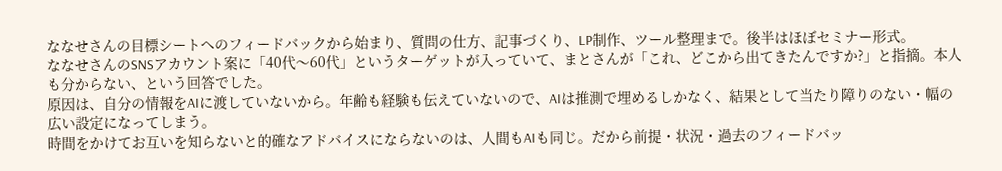ななせさんの目標シートへのフィードバックから始まり、質問の仕方、記事づくり、LP制作、ツール整理まで。後半はほぼセミナー形式。
ななせさんのSNSアカウント案に「40代〜60代」というターゲットが入っていて、まとさんが「これ、どこから出てきたんですか?」と指摘。本人も分からない、という回答でした。
原因は、自分の情報をAIに渡していないから。年齢も経験も伝えていないので、AIは推測で埋めるしかなく、結果として当たり障りのない・幅の広い設定になってしまう。
時間をかけてお互いを知らないと的確なアドバイスにならないのは、人間もAIも同じ。だから前提・状況・過去のフィードバッ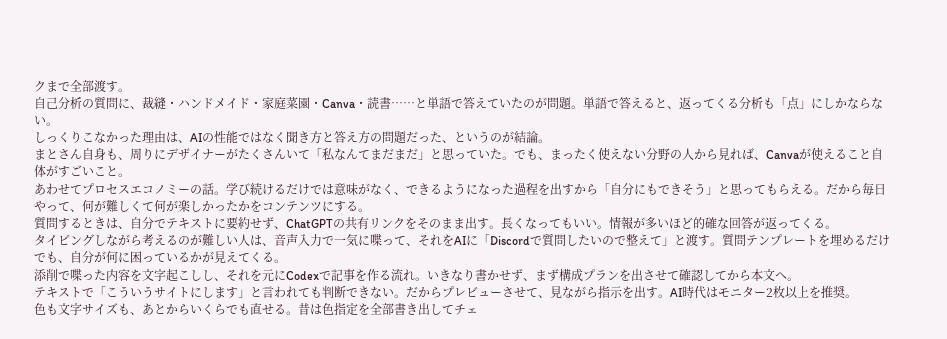クまで全部渡す。
自己分析の質問に、裁縫・ハンドメイド・家庭菜園・Canva・読書……と単語で答えていたのが問題。単語で答えると、返ってくる分析も「点」にしかならない。
しっくりこなかった理由は、AIの性能ではなく聞き方と答え方の問題だった、というのが結論。
まとさん自身も、周りにデザイナーがたくさんいて「私なんてまだまだ」と思っていた。でも、まったく使えない分野の人から見れば、Canvaが使えること自体がすごいこと。
あわせてプロセスエコノミーの話。学び続けるだけでは意味がなく、できるようになった過程を出すから「自分にもできそう」と思ってもらえる。だから毎日やって、何が難しくて何が楽しかったかをコンテンツにする。
質問するときは、自分でテキストに要約せず、ChatGPTの共有リンクをそのまま出す。長くなってもいい。情報が多いほど的確な回答が返ってくる。
タイピングしながら考えるのが難しい人は、音声入力で一気に喋って、それをAIに「Discordで質問したいので整えて」と渡す。質問テンプレートを埋めるだけでも、自分が何に困っているかが見えてくる。
添削で喋った内容を文字起こしし、それを元にCodexで記事を作る流れ。いきなり書かせず、まず構成プランを出させて確認してから本文へ。
テキストで「こういうサイトにします」と言われても判断できない。だからプレビューさせて、見ながら指示を出す。AI時代はモニター2枚以上を推奨。
色も文字サイズも、あとからいくらでも直せる。昔は色指定を全部書き出してチェ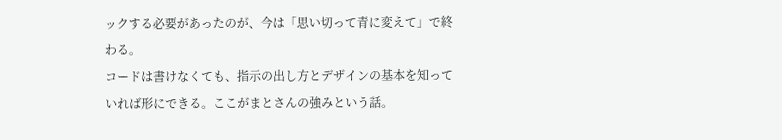ックする必要があったのが、今は「思い切って青に変えて」で終わる。
コードは書けなくても、指示の出し方とデザインの基本を知っていれば形にできる。ここがまとさんの強みという話。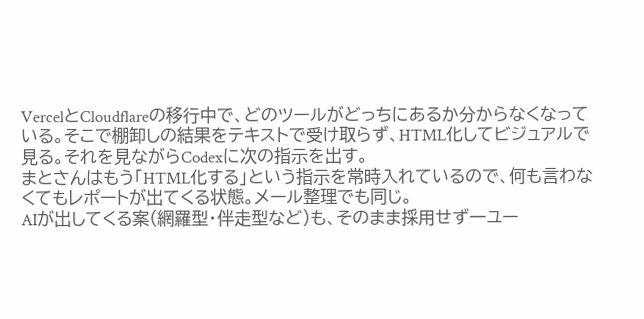VercelとCloudflareの移行中で、どのツールがどっちにあるか分からなくなっている。そこで棚卸しの結果をテキストで受け取らず、HTML化してビジュアルで見る。それを見ながらCodexに次の指示を出す。
まとさんはもう「HTML化する」という指示を常時入れているので、何も言わなくてもレポートが出てくる状態。メール整理でも同じ。
AIが出してくる案(網羅型・伴走型など)も、そのまま採用せず一ユー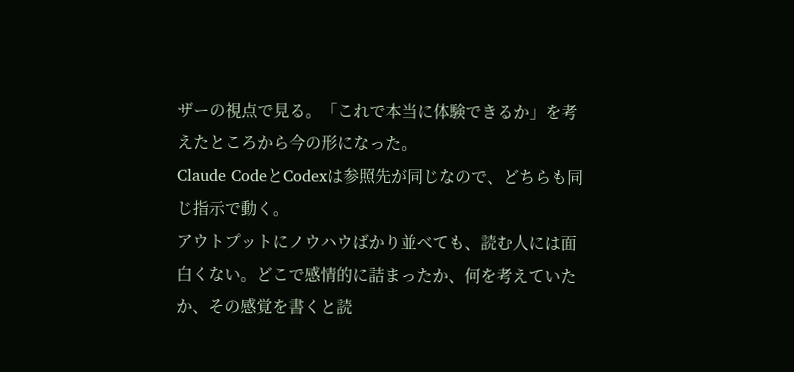ザーの視点で見る。「これで本当に体験できるか」を考えたところから今の形になった。
Claude CodeとCodexは参照先が同じなので、どちらも同じ指示で動く。
アウトプットにノウハウばかり並べても、読む人には面白くない。どこで感情的に詰まったか、何を考えていたか、その感覚を書くと読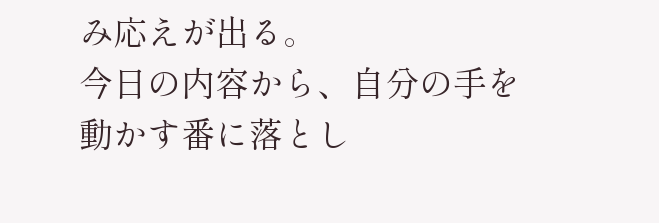み応えが出る。
今日の内容から、自分の手を動かす番に落とし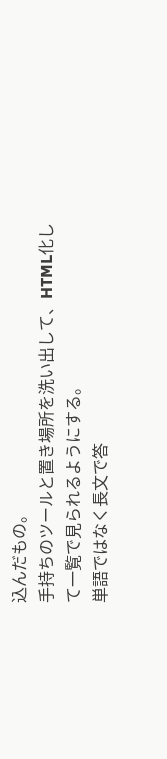込んだもの。
手持ちのツールと置き場所を洗い出して、HTML化して一覧で見られるようにする。
単語ではなく長文で答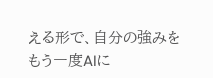える形で、自分の強みをもう一度AIに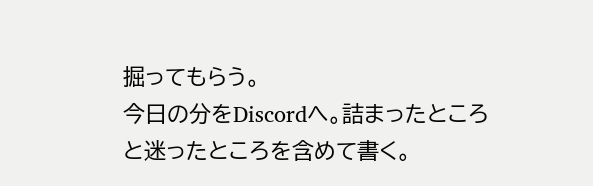掘ってもらう。
今日の分をDiscordへ。詰まったところと迷ったところを含めて書く。